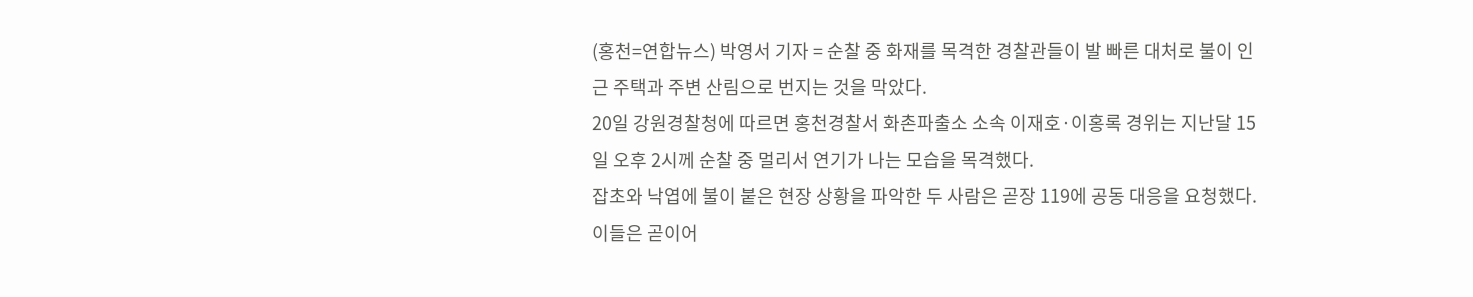(홍천=연합뉴스) 박영서 기자 = 순찰 중 화재를 목격한 경찰관들이 발 빠른 대처로 불이 인근 주택과 주변 산림으로 번지는 것을 막았다.
20일 강원경찰청에 따르면 홍천경찰서 화촌파출소 소속 이재호·이홍록 경위는 지난달 15일 오후 2시께 순찰 중 멀리서 연기가 나는 모습을 목격했다.
잡초와 낙엽에 불이 붙은 현장 상황을 파악한 두 사람은 곧장 119에 공동 대응을 요청했다.
이들은 곧이어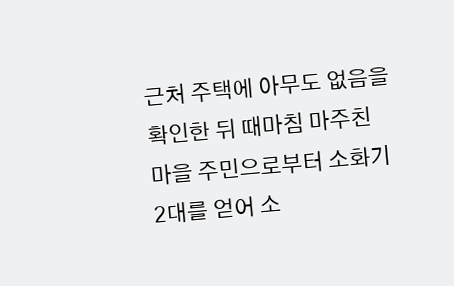근처 주택에 아무도 없음을 확인한 뒤 때마침 마주친 마을 주민으로부터 소화기 2대를 얻어 소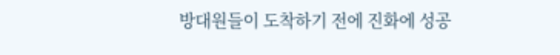방대원들이 도착하기 전에 진화에 성공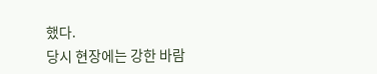했다.
당시 현장에는 강한 바람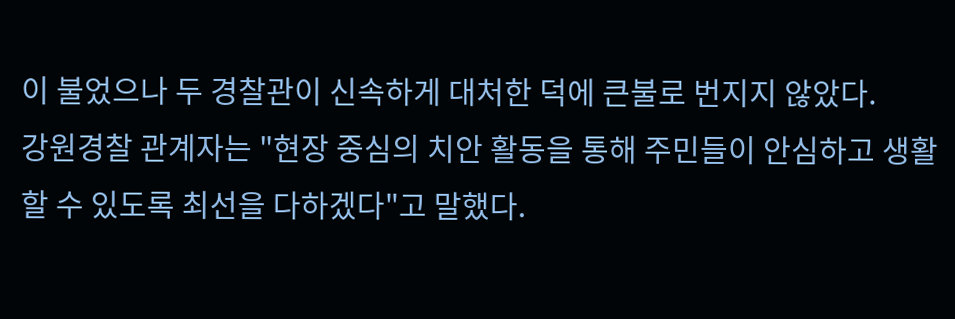이 불었으나 두 경찰관이 신속하게 대처한 덕에 큰불로 번지지 않았다.
강원경찰 관계자는 "현장 중심의 치안 활동을 통해 주민들이 안심하고 생활할 수 있도록 최선을 다하겠다"고 말했다.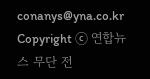conanys@yna.co.kr
Copyright ⓒ 연합뉴스 무단 전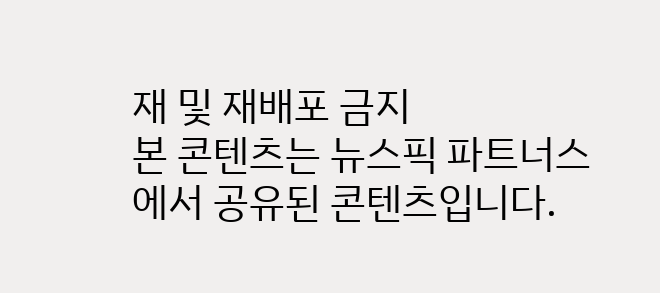재 및 재배포 금지
본 콘텐츠는 뉴스픽 파트너스에서 공유된 콘텐츠입니다.